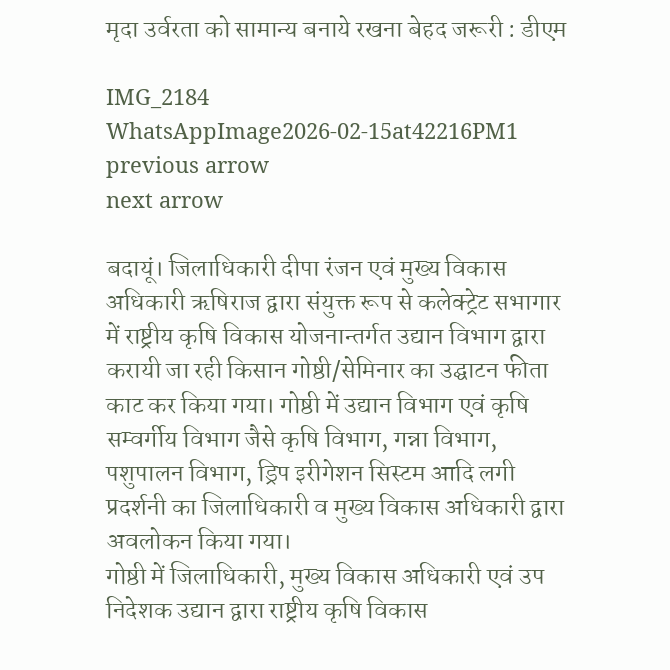मृदा उर्वरता को सामान्य बनाये रखना बेहद जरूरी : डीएम

IMG_2184
WhatsAppImage2026-02-15at42216PM1
previous arrow
next arrow

बदायूं। जिलाधिकारी दीपा रंजन एवं मुख्य विकास अधिकारी ऋषिराज द्वारा संयुक्त रूप से कलेक्ट्रेट सभागार में राष्ट्रीय कृषि विकास योजनान्तर्गत उद्यान विभाग द्वारा करायी जा रही किसान गोष्ठी/सेमिनार का उद्घाटन फीता काट कर किया गया। गोष्ठी में उद्यान विभाग एवं कृषि सम्वर्गीय विभाग जैसे कृषि विभाग, गन्ना विभाग, पशुपालन विभाग, ड्रिप इरीगेशन सिस्टम आदि लगी प्रदर्शनी का जिलाधिकारी व मुख्य विकास अधिकारी द्वारा अवलोकन किया गया।
गोष्ठी में जिलाधिकारी, मुख्य विकास अधिकारी एवं उप निदेशक उद्यान द्वारा राष्ट्रीय कृषि विकास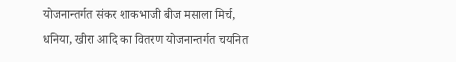योजनान्तर्गत संकर शाकभाजी बीज मसाला मिर्च, धनिया, खीरा आदि का वितरण योजनान्तर्गत चयनित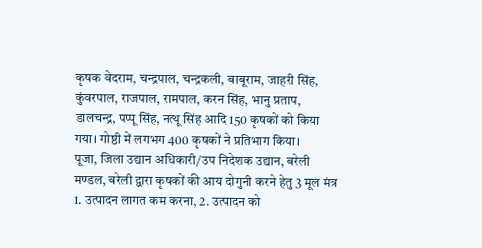कृषक वेदराम, चन्द्रपाल, चन्द्रकली, बाबूराम, जाहरी सिंह, कुंवरपाल, राजपाल, रामपाल, करन सिंह, भानु प्रताप, डालचन्द्र, पप्पू सिंह, नत्थू सिंह आदि 150 कृषकों को किया गया। गोष्ठी में लगभग 400 कृषकों ने प्रतिभाग किया।
पूजा, जिला उद्यान अधिकारी/उप निदेशक उद्यान, बरेली मण्डल, बरेली द्वारा कृषकों की आय दोगुनी करने हेतु 3 मूल मंत्र 1. उत्पादन लागत कम करना, 2. उत्पादन को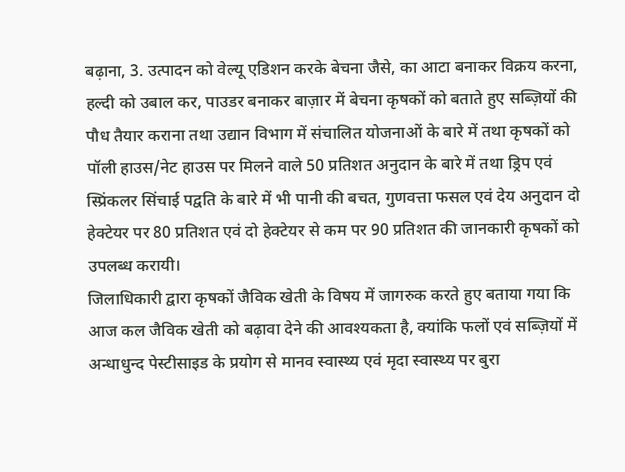बढ़ाना, 3. उत्पादन को वेल्यू एडिशन करके बेचना जैसे, का आटा बनाकर विक्रय करना, हल्दी को उबाल कर, पाउडर बनाकर बाज़ार में बेचना कृषकों को बताते हुए सब्ज़ियों की पौध तैयार कराना तथा उद्यान विभाग में संचालित योजनाओं के बारे में तथा कृषकों को पॉली हाउस/नेट हाउस पर मिलने वाले 50 प्रतिशत अनुदान के बारे में तथा ड्रिप एवं स्प्रिंकलर सिंचाई पद्वति के बारे में भी पानी की बचत, गुणवत्ता फसल एवं देय अनुदान दो हेक्टेयर पर 80 प्रतिशत एवं दो हेक्टेयर से कम पर 90 प्रतिशत की जानकारी कृषकों को उपलब्ध करायी।
जिलाधिकारी द्वारा कृषकों जैविक खेती के विषय में जागरुक करते हुए बताया गया कि आज कल जैविक खेती को बढ़ावा देने की आवश्यकता है, क्यांकि फलों एवं सब्ज़ियों में अन्धाधुन्द पेस्टीसाइड के प्रयोग से मानव स्वास्थ्य एवं मृदा स्वास्थ्य पर बुरा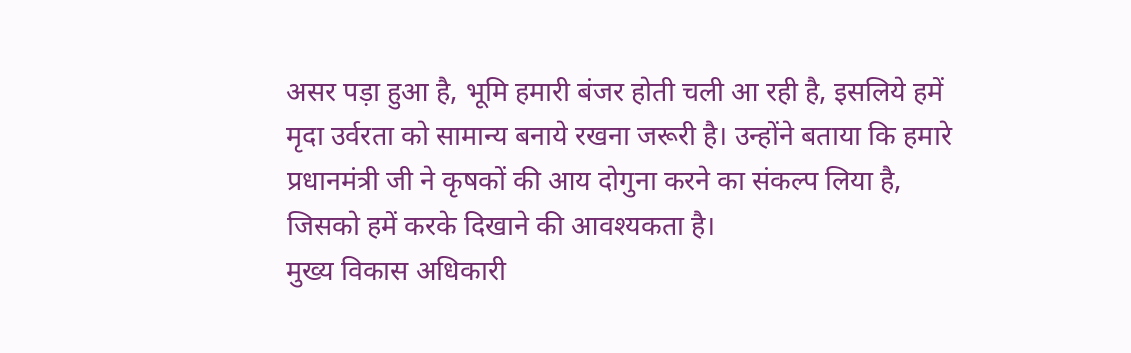असर पड़ा हुआ है, भूमि हमारी बंजर होती चली आ रही है, इसलिये हमें मृदा उर्वरता को सामान्य बनाये रखना जरूरी है। उन्होंने बताया कि हमारे प्रधानमंत्री जी ने कृषकों की आय दोगुना करने का संकल्प लिया है, जिसको हमें करके दिखाने की आवश्यकता है।
मुख्य विकास अधिकारी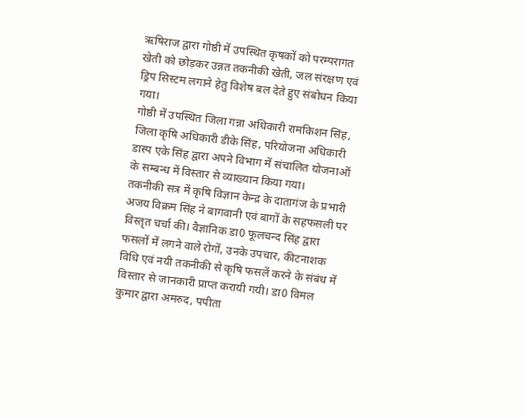ऋषिराज द्वारा गोष्ठी में उपस्थित कृषकों को परम्परागत खेती को छोड़कर उन्नत तकनीकी खेती, जल संरक्षण एवं ड्रिप सिस्टम लगाने हेतु विशेष बल देते हुए संबोधन किया गया।
गोष्ठी में उपस्थित जिला गन्ना अधिकारी रामकिशन सिंह, जिला कृषि अधिकारी डीके सिंह, परियोजना अधिकारी डास्प एके सिंह द्वारा अपने विभाग में संचालित योजनाओं के सम्बन्ध में विस्तार से व्याख्यान किया गया।
तकनीकी सत्र में कृषि विज्ञान केन्द्र के दातागंज के प्रभारी अजय विक्रम सिंह ने बागवानी एवं बागों के सहफसली पर विस्तृत चर्चा की। वैज्ञानिक डा0 फूलचन्द सिंह द्वारा फसलों में लगने वाले रोगों, उनके उपचार, कीटनाशक विधि एवं नयी तकनीकी से कृषि फसलें करने के संबंध में विस्तार से जानकारी प्राप्त करायी गयी। डा0 विमल कुमार द्वारा अमरुद, पपीता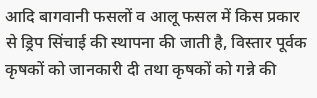आदि बागवानी फसलों व आलू फसल में किस प्रकार से ड्रिप सिंचाई की स्थापना की जाती है, विस्तार पूर्वक कृषकों को जानकारी दी तथा कृषकों को गन्ने की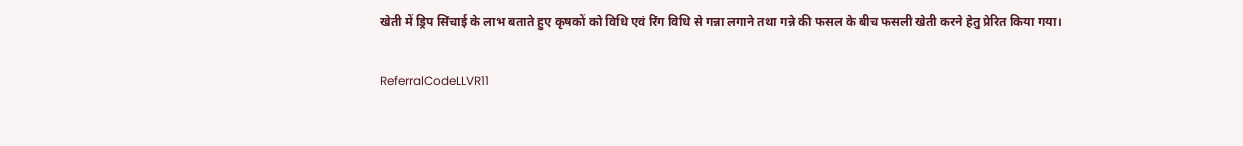खेती में ड्रिप सिंचाई के लाभ बताते हुए कृषकों को विधि एवं रिंग विधि से गन्ना लगाने तथा गन्ने की फसल के बीच फसली खेती करने हेतु प्रेरित किया गया।

ReferralCodeLLVR11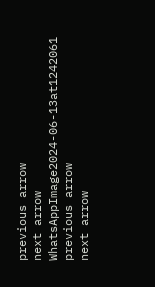previous arrow
next arrow
WhatsAppImage2024-06-13at1242061
previous arrow
next arrow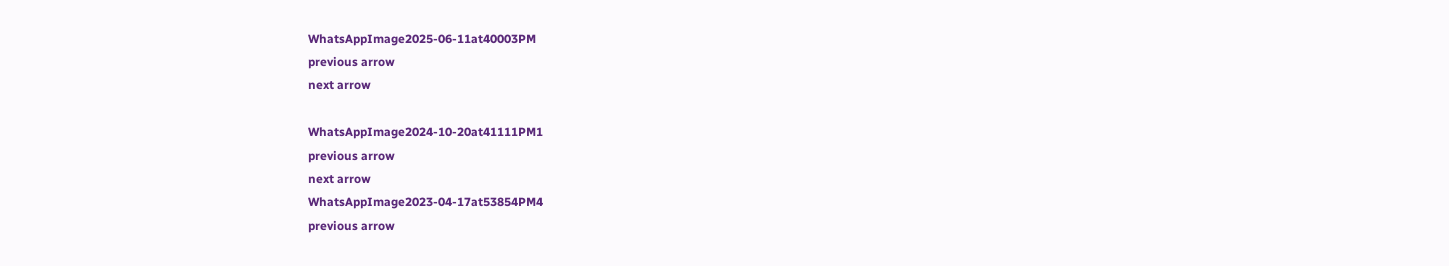WhatsAppImage2025-06-11at40003PM
previous arrow
next arrow

WhatsAppImage2024-10-20at41111PM1
previous arrow
next arrow
WhatsAppImage2023-04-17at53854PM4
previous arrow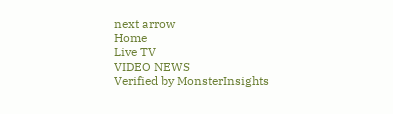next arrow
Home
Live TV
VIDEO NEWS
Verified by MonsterInsights